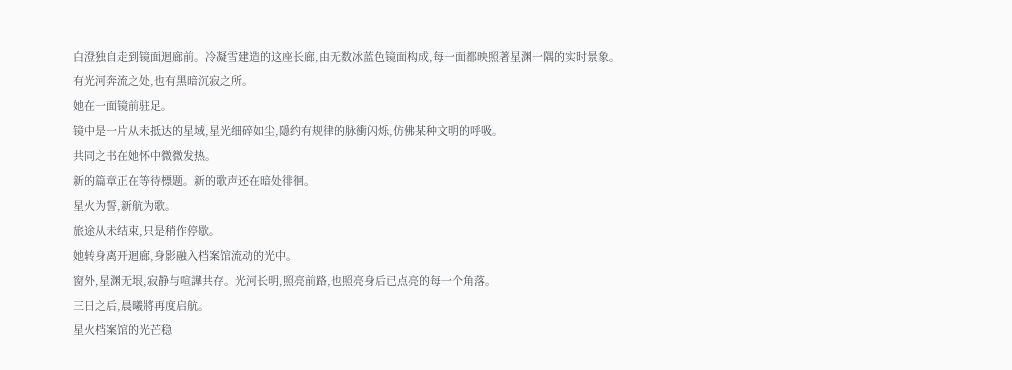白澄独自走到镜面迴廊前。冷凝雪建造的这座长廊,由无数冰蓝色镜面构成,每一面都映照著星渊一隅的实时景象。
有光河奔流之处,也有黑暗沉寂之所。
她在一面镜前驻足。
镜中是一片从未抵达的星域,星光细碎如尘,隱约有规律的脉衝闪烁,仿佛某种文明的呼吸。
共同之书在她怀中微微发热。
新的篇章正在等待標题。新的歌声还在暗处徘徊。
星火为誓,新航为歌。
旅途从未结束,只是稍作停歇。
她转身离开迴廊,身影融入档案馆流动的光中。
窗外,星渊无垠,寂静与喧譁共存。光河长明,照亮前路,也照亮身后已点亮的每一个角落。
三日之后,晨曦將再度启航。
星火档案馆的光芒稳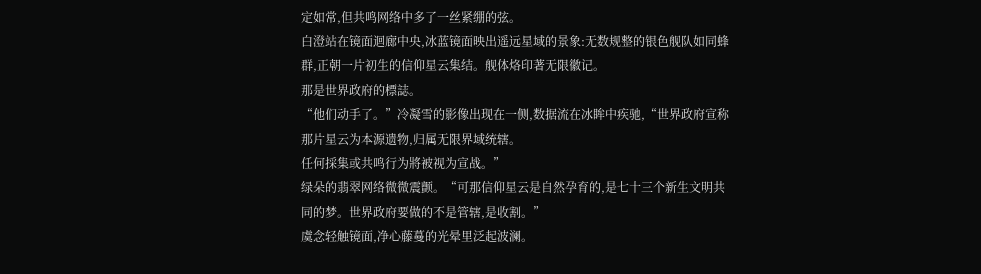定如常,但共鸣网络中多了一丝紧绷的弦。
白澄站在镜面迴廊中央,冰蓝镜面映出遥远星域的景象:无数规整的银色舰队如同蜂群,正朝一片初生的信仰星云集结。舰体烙印著无限徽记。
那是世界政府的標誌。
“他们动手了。”冷凝雪的影像出现在一侧,数据流在冰眸中疾驰,“世界政府宣称那片星云为本源遗物,归属无限界域统辖。
任何採集或共鸣行为將被视为宣战。”
绿朵的翡翠网络微微震颤。“可那信仰星云是自然孕育的,是七十三个新生文明共同的梦。世界政府要做的不是管辖,是收割。”
虞念轻触镜面,净心藤蔓的光晕里泛起波澜。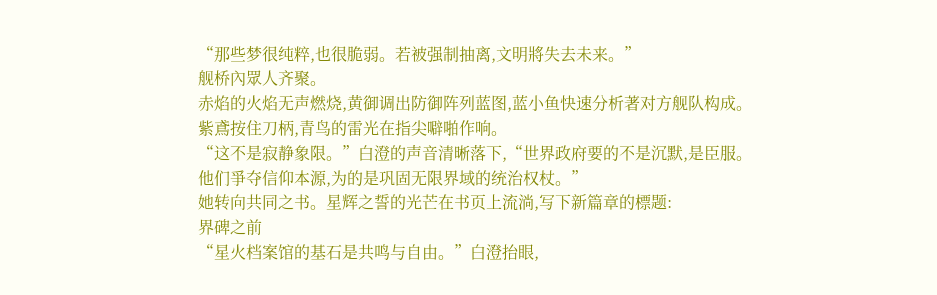“那些梦很纯粹,也很脆弱。若被强制抽离,文明將失去未来。”
舰桥內眾人齐聚。
赤焰的火焰无声燃烧,黄御调出防御阵列蓝图,蓝小鱼快速分析著对方舰队构成。紫鳶按住刀柄,青鸟的雷光在指尖噼啪作响。
“这不是寂静象限。”白澄的声音清晰落下,“世界政府要的不是沉默,是臣服。他们爭夺信仰本源,为的是巩固无限界域的统治权杖。”
她转向共同之书。星辉之誓的光芒在书页上流淌,写下新篇章的標题:
界碑之前
“星火档案馆的基石是共鸣与自由。”白澄抬眼,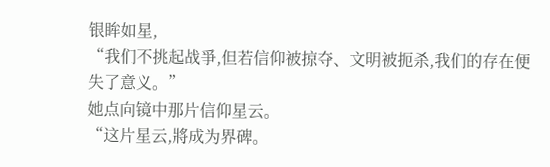银眸如星,
“我们不挑起战爭,但若信仰被掠夺、文明被扼杀,我们的存在便失了意义。”
她点向镜中那片信仰星云。
“这片星云,將成为界碑。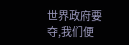世界政府要夺,我们便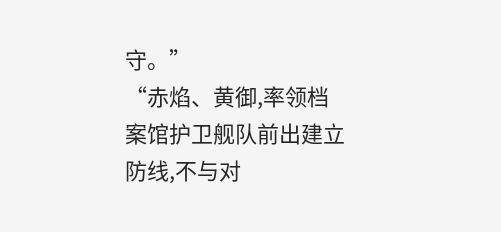守。”
“赤焰、黄御,率领档案馆护卫舰队前出建立防线,不与对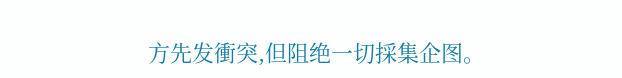方先发衝突,但阻绝一切採集企图。